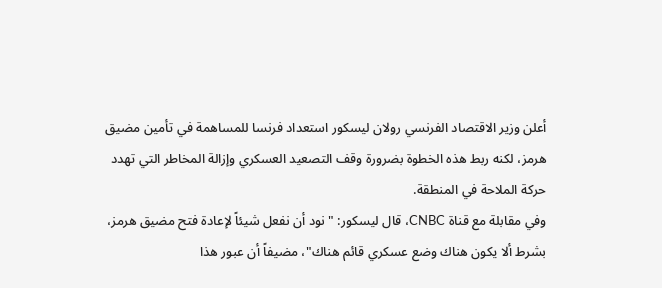أعلن وزير الاقتصاد الفرنسي رولان ليسكور استعداد فرنسا للمساهمة في تأمين مضيق هرمز، لكنه ربط هذه الخطوة بضرورة وقف التصعيد العسكري وإزالة المخاطر التي تهدد حركة الملاحة في المنطقة.
وفي مقابلة مع قناة CNBC، قال ليسكور: "نود أن نفعل شيئاً لإعادة فتح مضيق هرمز، بشرط ألا يكون هناك وضع عسكري قائم هناك"، مضيفاً أن عبور هذا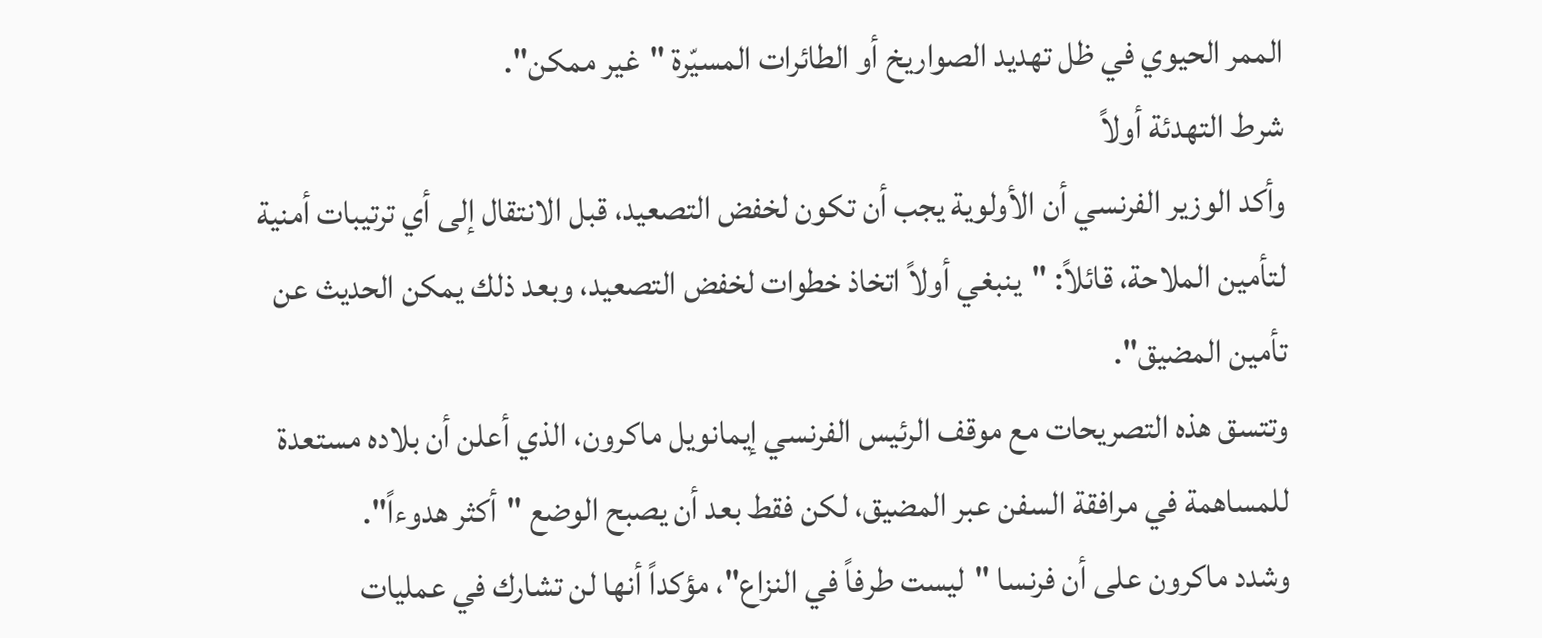الممر الحيوي في ظل تهديد الصواريخ أو الطائرات المسيّرة "غير ممكن".
شرط التهدئة أولاً
وأكد الوزير الفرنسي أن الأولوية يجب أن تكون لخفض التصعيد، قبل الانتقال إلى أي ترتيبات أمنية لتأمين الملاحة، قائلاً: "ينبغي أولاً اتخاذ خطوات لخفض التصعيد، وبعد ذلك يمكن الحديث عن تأمين المضيق".
وتتسق هذه التصريحات مع موقف الرئيس الفرنسي إيمانويل ماكرون، الذي أعلن أن بلاده مستعدة للمساهمة في مرافقة السفن عبر المضيق، لكن فقط بعد أن يصبح الوضع "أكثر هدوءاً".
وشدد ماكرون على أن فرنسا "ليست طرفاً في النزاع"، مؤكداً أنها لن تشارك في عمليات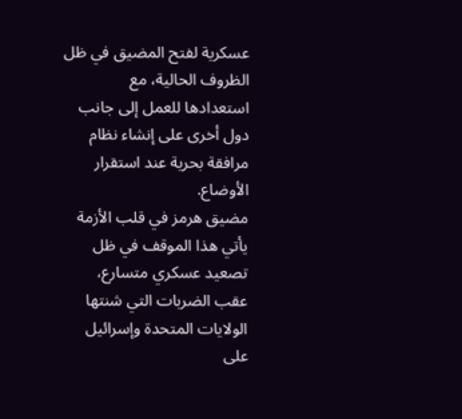عسكرية لفتح المضيق في ظل الظروف الحالية، مع استعدادها للعمل إلى جانب دول أخرى على إنشاء نظام مرافقة بحرية عند استقرار الأوضاع.
مضيق هرمز في قلب الأزمة
يأتي هذا الموقف في ظل تصعيد عسكري متسارع، عقب الضربات التي شنتها الولايات المتحدة وإسرائيل على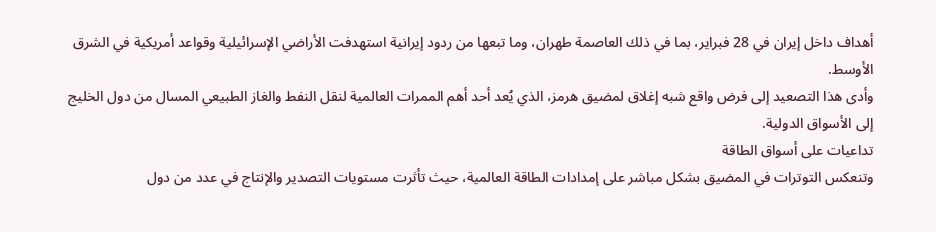أهداف داخل إيران في 28 فبراير، بما في ذلك العاصمة طهران، وما تبعها من ردود إيرانية استهدفت الأراضي الإسرائيلية وقواعد أمريكية في الشرق الأوسط.
وأدى هذا التصعيد إلى فرض واقع شبه إغلاق لمضيق هرمز، الذي يُعد أحد أهم الممرات العالمية لنقل النفط والغاز الطبيعي المسال من دول الخليج إلى الأسواق الدولية.
تداعيات على أسواق الطاقة
وتنعكس التوترات في المضيق بشكل مباشر على إمدادات الطاقة العالمية، حيث تأثرت مستويات التصدير والإنتاج في عدد من دول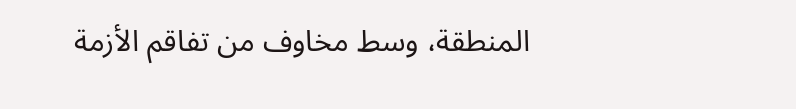المنطقة، وسط مخاوف من تفاقم الأزمة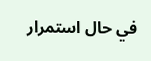في حال استمرار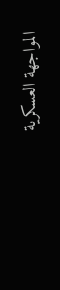المواجهة العسكرية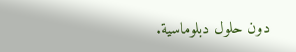دون حلول دبلوماسية.